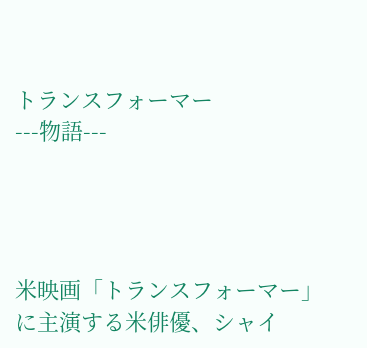トランスフォーマー
---物語---




米映画「トランスフォーマー」に主演する米俳優、シャイ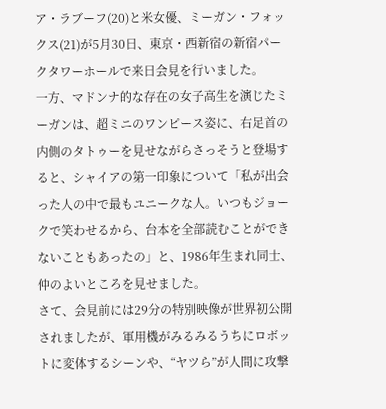ア・ラブーフ(20)と米女優、ミーガン・フォックス(21)が5月30日、東京・西新宿の新宿パークタワーホールで来日会見を行いました。
一方、マドンナ的な存在の女子高生を演じたミーガンは、超ミニのワンピース姿に、右足首の内側のタトゥーを見せながらさっそうと登場すると、シャイアの第一印象について「私が出会った人の中で最もユニークな人。いつもジョークで笑わせるから、台本を全部読むことができないこともあったの」と、1986年生まれ同士、仲のよいところを見せました。
さて、会見前には29分の特別映像が世界初公開されましたが、軍用機がみるみるうちにロボットに変体するシーンや、“ヤツら”が人間に攻撃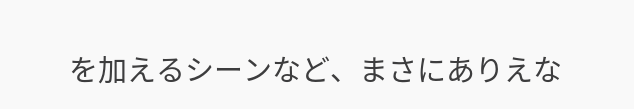を加えるシーンなど、まさにありえな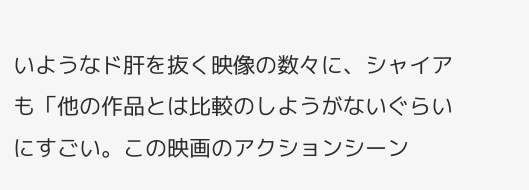いようなド肝を抜く映像の数々に、シャイアも「他の作品とは比較のしようがないぐらいにすごい。この映画のアクションシーン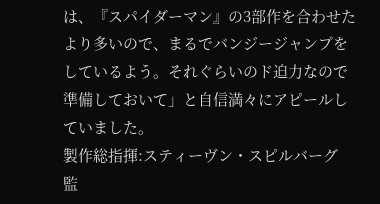は、『スパイダーマン』の3部作を合わせたより多いので、まるでバンジージャンプをしているよう。それぐらいのド迫力なので準備しておいて」と自信満々にアピールしていました。
製作総指揮:スティーヴン・スピルバーグ
監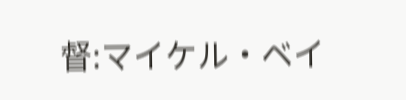督:マイケル・ベイ